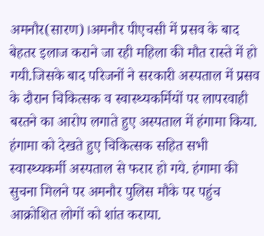अमनौर(सारण)।अमनौर पीएचसी में प्रसव के बाद बेहतर इलाज कराने जा रही महिला की मौत रास्ते में हो गयी.जिसके बाद परिजनों ने सरकारी अस्पताल में प्रसव के दौरान चिकित्सक व स्वास्थ्यकर्मियों पर लापरवाही बरतने का आरोप लगाते हुए अस्पताल में हंगामा किया. हंगामा को देखते हुए चिकित्सक सहित सभी स्वास्थ्यकर्मी अस्पताल से फरार हो गये. हंगामा की सुचना मिलने पर अमनौर पुलिस मौके पर पहुंच आक्रोशित लोगों को शांत कराया.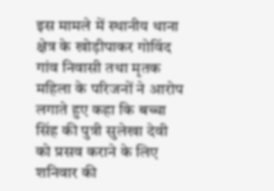इस मामले में स्थानीय थाना क्षेत्र के खोड़ीपाकर गोविंद गांव निवासी तथा मृतक महिला के परिजनों ने आरोप लगाते हुए कहा कि बच्चा सिंह की पुत्री सुलेखा देवी को प्रसव कराने के लिए शनिवार की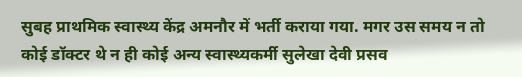सुबह प्राथमिक स्वास्थ्य केंद्र अमनौर में भर्ती कराया गया. मगर उस समय न तो कोई डॉक्टर थे न ही कोई अन्य स्वास्थ्यकर्मी सुलेखा देवी प्रसव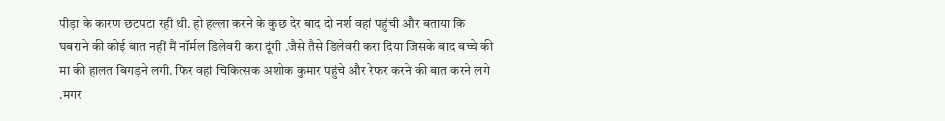पीड़ा के कारण छटपटा रही थी. हो हल्ला करने के कुछ देर बाद दो नर्श वहां पहुंची और बताया कि  घबराने की कोई बात नहीं मैं नॉर्मल डिलेवरी करा दूंगी .जैसे तैसे डिलेवरी करा दिया जिसके बाद बच्चे की मा की हालत बिगड़ने लगी. फिर वहां चिकित्सक अशोक कुमार पहुंचे और रेफर करने की बात करने लगे .मगर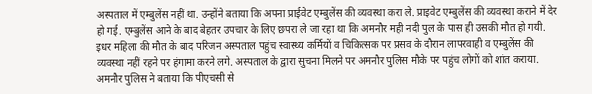अस्पताल में एम्बुलेंस नहीं था. उन्होंने बताया कि अपना प्राईवेट एम्बुलेंस की व्यवस्था करा ले. प्राइवेट एम्बुलेंस की व्यवस्था कराने में देर हो गई. एम्बुलेंस आने के बाद बेहतर उपचार के लिए छपरा ले जा रहा था कि अमनौर मही नदी पुल के पास ही उसकी मौत हो गयी. इधर महिला की मौत के बाद परिजन अस्पताल पहुंच स्वास्थ्य कर्मियों व चिकित्सक पर प्रसव के दौरान लापरवाही व एम्बुलेंस की व्यवस्था नहीं रहने पर हंगामा करने लगे. अस्पताल के द्वारा सुचना मिलने पर अमनौर पुलिस मौके पर पहुंच लोगों को शांत कराया. अमनौर पुलिस ने बताया कि पीएचसी से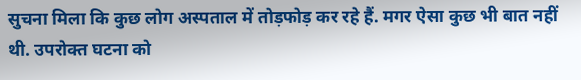सुचना मिला कि कुछ लोग अस्पताल में तोड़फोड़ कर रहे हैं. मगर ऐसा कुछ भी बात नहीं थी. उपरोक्त घटना को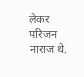लेकर परिजन नाराज थे.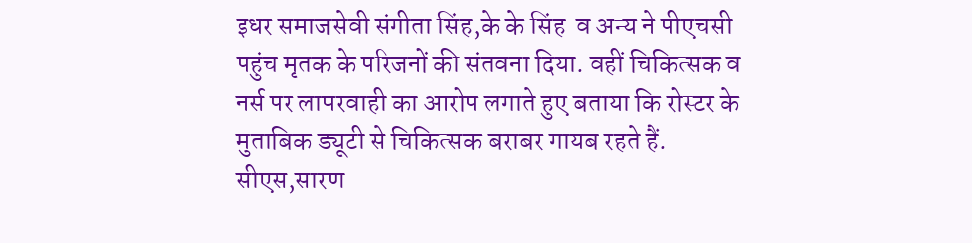इधर समाजसेवी संगीता सिंह,के के सिंह  व अन्य ने पीएचसी पहुंच मृतक के परिजनों की संतवना दिया. वहीं चिकित्सक व नर्स पर लापरवाही का आरोप लगाते हुए बताया कि रोस्टर के मुताबिक ड्यूटी से चिकित्सक बराबर गायब रहते हैं. सीएस,सारण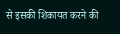से इसकी शिकायत करने की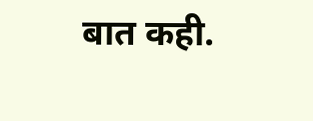बात कही.